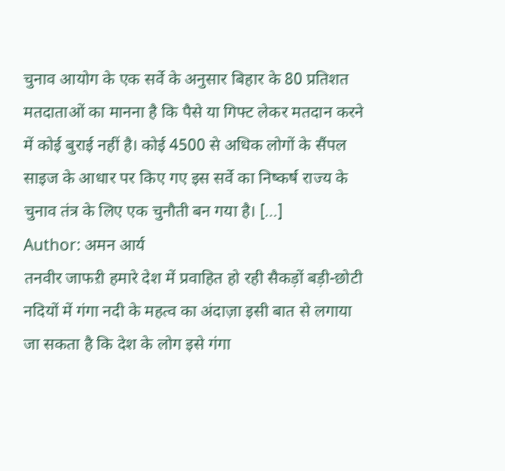चुनाव आयोग के एक सर्वे के अनुसार बिहार के 80 प्रतिशत मतदाताओं का मानना है कि पैसे या गिफ्ट लेकर मतदान करने में कोई बुराई नहीं है। कोई 4500 से अधिक लोगों के सैंपल साइज के आधार पर किए गए इस सर्वे का निष्कर्ष राज्य के चुनाव तंत्र के लिए एक चुनौती बन गया है। […]
Author: अमन आर्य
तनवीर जाफऱी हमारे देश में प्रवाहित हो रही सैकड़ों बड़ी-छोटी नदियों में गंगा नदी के महत्व का अंदाज़ा इसी बात से लगाया जा सकता है कि देश के लोग इसे गंगा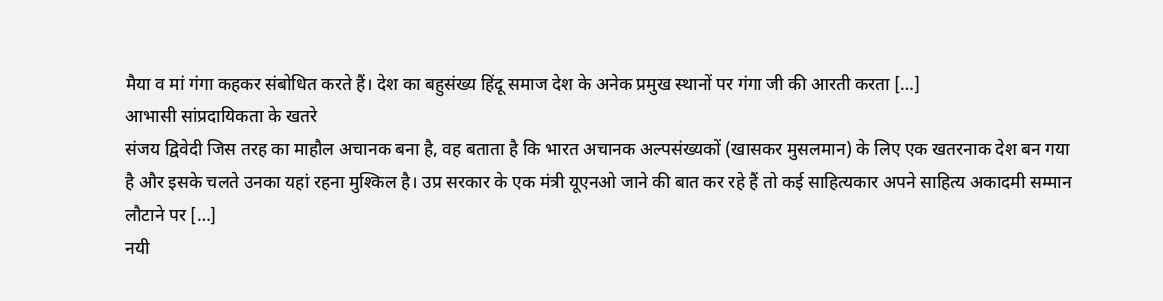मैया व मां गंगा कहकर संबोधित करते हैं। देश का बहुसंख्य हिंदू समाज देश के अनेक प्रमुख स्थानों पर गंगा जी की आरती करता […]
आभासी सांप्रदायिकता के खतरे
संजय द्विवेदी जिस तरह का माहौल अचानक बना है, वह बताता है कि भारत अचानक अल्पसंख्यकों (खासकर मुसलमान) के लिए एक खतरनाक देश बन गया है और इसके चलते उनका यहां रहना मुश्किल है। उप्र सरकार के एक मंत्री यूएनओ जाने की बात कर रहे हैं तो कई साहित्यकार अपने साहित्य अकादमी सम्मान लौटाने पर […]
नयी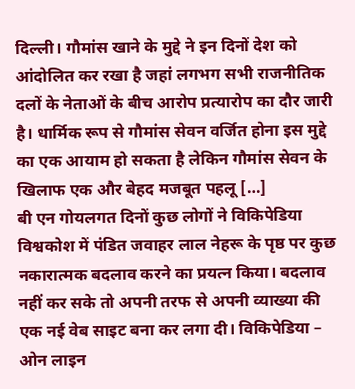दिल्ली। गौमांस खाने के मुद्दे ने इन दिनों देश को आंदोलित कर रखा है जहां लगभग सभी राजनीतिक दलों के नेताओं के बीच आरोप प्रत्यारोप का दौर जारी है। धार्मिक रूप से गौमांस सेवन वर्जित होना इस मुद्दे का एक आयाम हो सकता है लेकिन गौमांस सेवन के खिलाफ एक और बेहद मजबूत पहलू […]
बी एन गोयलगत दिनों कुछ लोगों ने विकिपेडिया विश्वकोश में पंडित जवाहर लाल नेहरू के पृष्ठ पर कुछ नकारात्मक बदलाव करने का प्रयत्न किया। बदलाव नहीं कर सके तो अपनी तरफ से अपनी व्याख्या की एक नई वेब साइट बना कर लगा दी। विकिपेडिया – ओन लाइन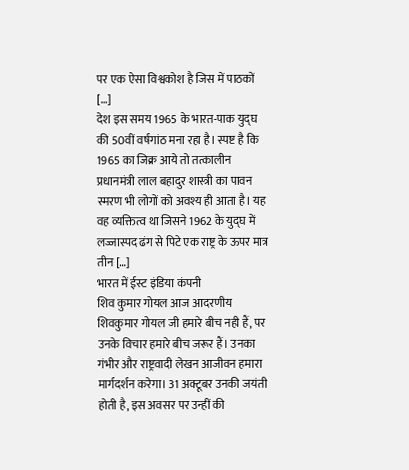पर एक ऐसा विश्वकोश है जिस में पाठकों […]
देश इस समय 1965 के भारत-पाक युद्घ की 50वीं वर्षगांठ मना रहा है। स्पष्ट है कि 1965 का जिक्र आये तो तत्कालीन प्रधानमंत्री लाल बहादुर शास्त्री का पावन स्मरण भी लोगों को अवश्य ही आता है। यह वह व्यक्तित्व था जिसने 1962 के युद्घ में लज्जास्पद ढंग से पिटे एक राष्ट्र के ऊपर मात्र तीन […]
भारत में ईस्ट इंडिया कंपनी
शिव कुमार गोयल आज आदरणीय शिवकुमार गोयल जी हमारे बीच नही हैं, पर उनके विचार हमारे बीच जरूर हैं। उनका गंभीर और राष्ट्रवादी लेखन आजीवन हमारा मार्गदर्शन करेगा। 31 अक्टूबर उनकी जयंती होती है, इस अवसर पर उन्हीं की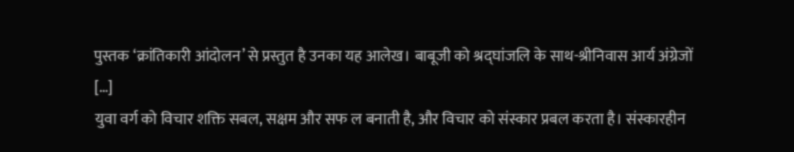पुस्तक ‘क्रांतिकारी आंदोलन’ से प्रस्तुत है उनका यह आलेख। बाबूजी को श्रद्घांजलि के साथ-श्रीनिवास आर्य अंग्रेजों […]
युवा वर्ग को विचार शक्ति सबल, सक्षम और सफ ल बनाती है, और विचार को संस्कार प्रबल करता है। संस्कारहीन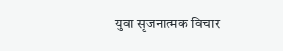युवा सृजनात्मक विचार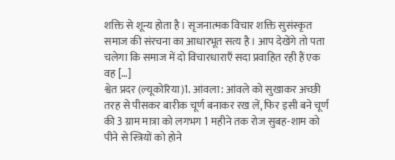शक्ति से शून्य होता है। सृजनात्मक विचार शक्ति सुसंस्कृत समाज की संरचना का आधारभूत सत्य है। आप देखेंगे तो पता चलेगा कि समाज में दो विचारधाराएँ सदा प्रवाहित रही हैं एक वह […]
श्वेत प्रदर (ल्यूकोरिया)1. आंवला: आंवले को सुखाकर अच्छी तरह से पीसकर बारीक चूर्ण बनाकर रख लें, फिर इसी बने चूर्ण की 3 ग्राम मात्रा को लगभग 1 महीने तक रोज सुबह-शाम को पीने से स्त्रियों को होने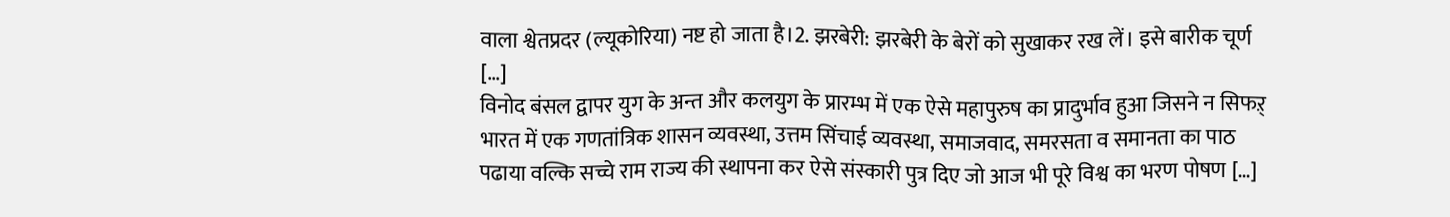वाला श्वेतप्रदर (ल्यूकोरिया) नष्ट हो जाता है।2. झरबेरी: झरबेरी के बेरों को सुखाकर रख लें। इसे बारीक चूर्ण […]
विनोद बंसल द्वापर युग के अन्त और कलयुग के प्रारम्भ में एक ऐसे महापुरुष का प्रादुर्भाव हुआ जिसने न सिफऱ् भारत में एक गणतांत्रिक शासन व्यवस्था, उत्तम सिंचाई व्यवस्था, समाजवाद, समरसता व समानता का पाठ पढाया वल्कि सच्चे राम राज्य की स्थापना कर ऐसे संस्कारी पुत्र दिए जो आज भी पूरे विश्व का भरण पोषण […]